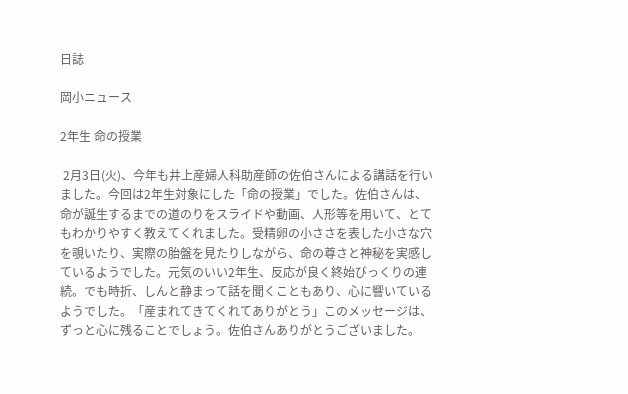日誌

岡小ニュース

2年生 命の授業

 2月3日(火)、今年も井上産婦人科助産師の佐伯さんによる講話を行いました。今回は2年生対象にした「命の授業」でした。佐伯さんは、命が誕生するまでの道のりをスライドや動画、人形等を用いて、とてもわかりやすく教えてくれました。受精卵の小ささを表した小さな穴を覗いたり、実際の胎盤を見たりしながら、命の尊さと神秘を実感しているようでした。元気のいい2年生、反応が良く終始びっくりの連続。でも時折、しんと静まって話を聞くこともあり、心に響いているようでした。「産まれてきてくれてありがとう」このメッセージは、ずっと心に残ることでしょう。佐伯さんありがとうございました。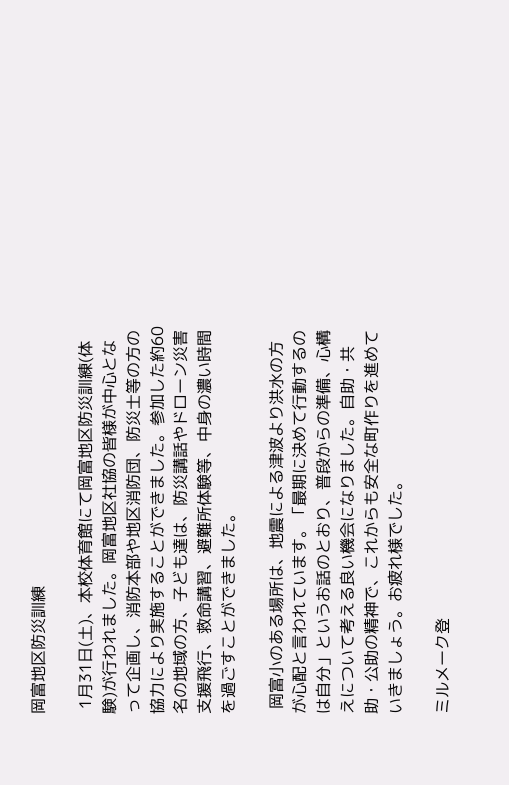岡富地区防災訓練

 1月31日(土)、本校体育館にて岡富地区防災訓練(体験)が行われました。岡富地区社協の皆様が中心となって企画し、消防本部や地区消防団、防災士等の方の協力により実施することができました。参加した約60名の地域の方、子ども達は、防災講話やドローン災害支援飛行、救命講習、避難所体験等、中身の濃い時間を過ごすことができました。

 岡富小のある場所は、地震による津波より洪水の方が心配と言われています。「最期に決めて行動するのは自分」というお話のとおり、普段からの準備、心構えについて考える良い機会になりました。自助・共助・公助の精神で、これからも安全な町作りを進めていきましょう。お疲れ様でした。

ミルメーク登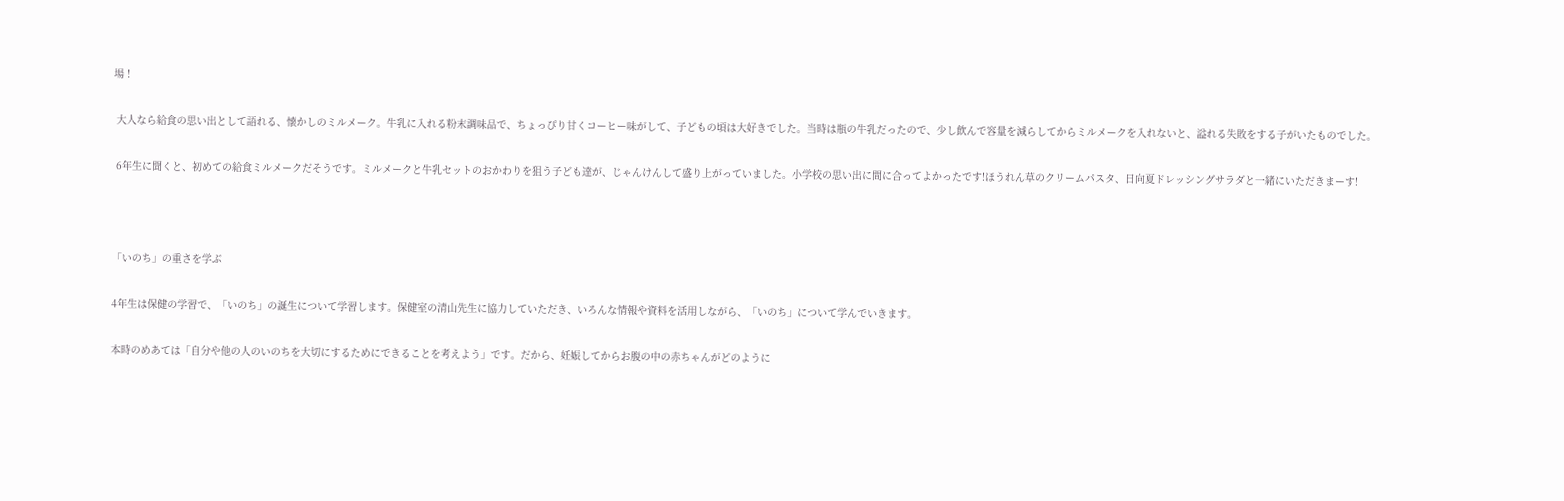場 !

 大人なら給食の思い出として語れる、懐かしのミルメーク。牛乳に入れる粉末調味品で、ちょっぴり甘くコーヒー味がして、子どもの頃は大好きでした。当時は瓶の牛乳だったので、少し飲んで容量を減らしてからミルメークを入れないと、溢れる失敗をする子がいたものでした。

 6年生に聞くと、初めての給食ミルメークだそうです。ミルメークと牛乳セットのおかわりを狙う子ども達が、じゃんけんして盛り上がっていました。小学校の思い出に間に合ってよかったです!ほうれん草のクリームパスタ、日向夏ドレッシングサラダと一緒にいただきまーす!



「いのち」の重さを学ぶ

4年生は保健の学習で、「いのち」の誕生について学習します。保健室の清山先生に協力していただき、いろんな情報や資料を活用しながら、「いのち」について学んでいきます。

本時のめあては「自分や他の人のいのちを大切にするためにできることを考えよう」です。だから、妊娠してからお腹の中の赤ちゃんがどのように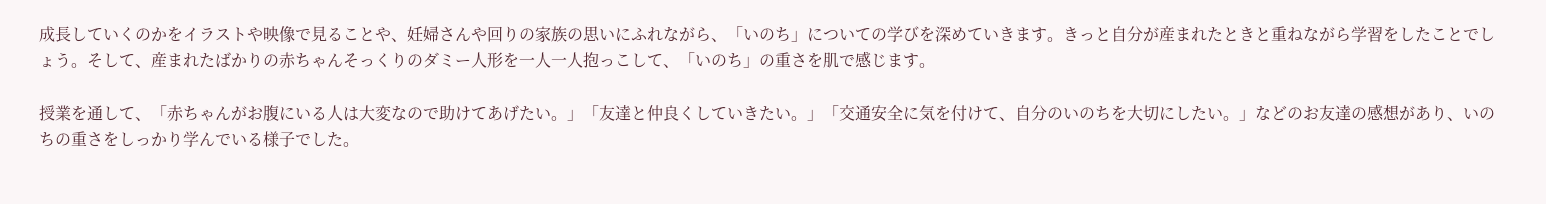成長していくのかをイラストや映像で見ることや、妊婦さんや回りの家族の思いにふれながら、「いのち」についての学びを深めていきます。きっと自分が産まれたときと重ねながら学習をしたことでしょう。そして、産まれたばかりの赤ちゃんそっくりのダミー人形を一人一人抱っこして、「いのち」の重さを肌で感じます。

授業を通して、「赤ちゃんがお腹にいる人は大変なので助けてあげたい。」「友達と仲良くしていきたい。」「交通安全に気を付けて、自分のいのちを大切にしたい。」などのお友達の感想があり、いのちの重さをしっかり学んでいる様子でした。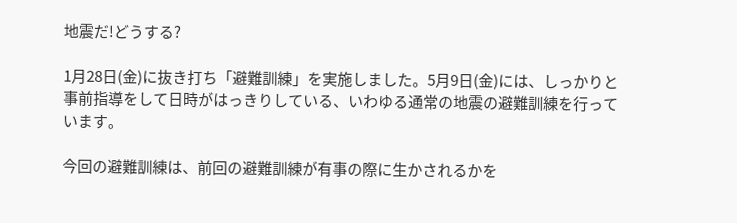地震だ!どうする?

1月28日(金)に抜き打ち「避難訓練」を実施しました。5月9日(金)には、しっかりと事前指導をして日時がはっきりしている、いわゆる通常の地震の避難訓練を行っています。

今回の避難訓練は、前回の避難訓練が有事の際に生かされるかを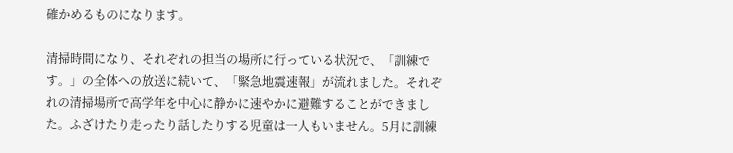確かめるものになります。

清掃時間になり、それぞれの担当の場所に行っている状況で、「訓練です。」の全体への放送に続いて、「緊急地震速報」が流れました。それぞれの清掃場所で高学年を中心に静かに速やかに避難することができました。ふざけたり走ったり話したりする児童は一人もいません。5月に訓練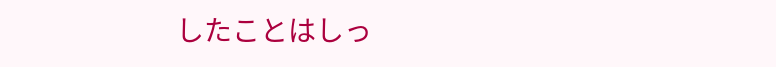したことはしっ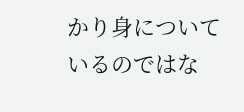かり身についているのではな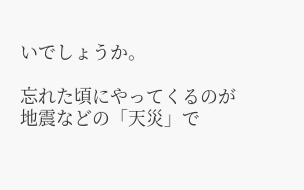いでしょうか。

忘れた頃にやってくるのが地震などの「天災」で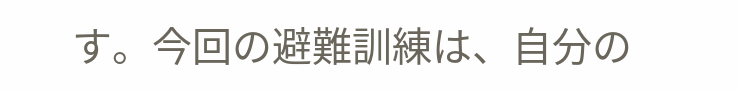す。今回の避難訓練は、自分の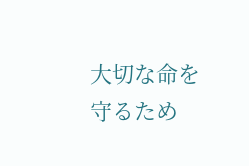大切な命を守るため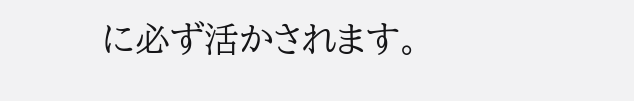に必ず活かされます。